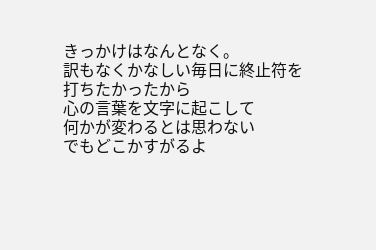きっかけはなんとなく。
訳もなくかなしい毎日に終止符を打ちたかったから
心の言葉を文字に起こして
何かが変わるとは思わない
でもどこかすがるよ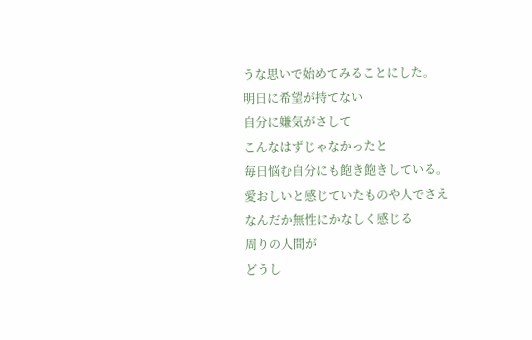うな思いで始めてみることにした。
明日に希望が持てない
自分に嫌気がさして
こんなはずじゃなかったと
毎日悩む自分にも飽き飽きしている。
愛おしいと感じていたものや人でさえ
なんだか無性にかなしく感じる
周りの人間が
どうし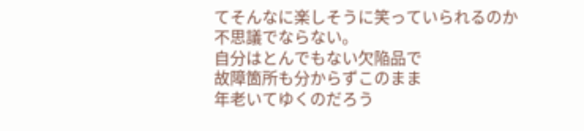てそんなに楽しそうに笑っていられるのか
不思議でならない。
自分はとんでもない欠陥品で
故障箇所も分からずこのまま
年老いてゆくのだろう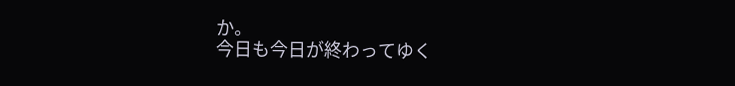か。
今日も今日が終わってゆく